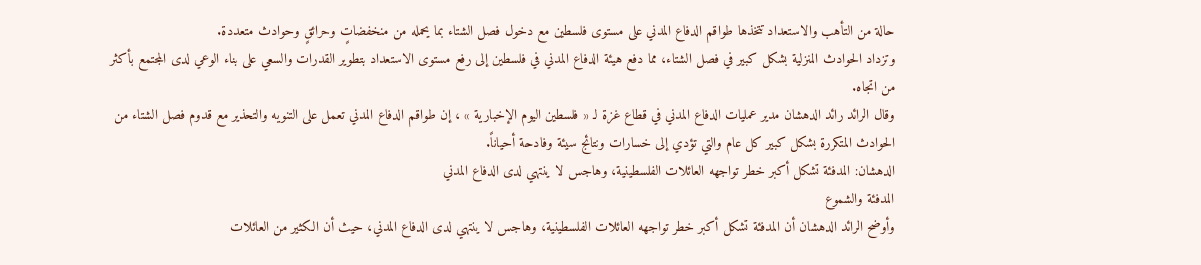حالة من التأهب والاستعداد تتخذها طواقم الدفاع المدني على مستوى فلسطين مع دخول فصل الشتاء بما يحمله من منخفضاتٍ وحرائقٍ وحوادث متعددة.
وتزداد الحوادث المنزلية بشكل كبير في فصل الشتاء، مما دفع هيئة الدفاع المدني في فلسطين إلى رفع مستوى الاستعداد بتطوير القدرات والسعي على بناء الوعي لدى المجتمع بأكثر من اتجاه.
وقال الرائد رائد الدهشان مدير عمليات الدفاع المدني في قطاع غزة لـ « فلسطين اليوم الإخبارية » ، إن طواقم الدفاع المدني تعمل على التنويه والتحذير مع قدوم فصل الشتاء من الحوادث المتكررة بشكل كبير كل عام والتي تؤدي إلى خسارات ونتائج سيئة وفادحة أحياناً.
الدهشان: المدفئة تشكل أكبر خطر تواجهه العائلات الفلسطينية، وهاجس لا ينتهي لدى الدفاع المدني
المدفئة والشموع
وأوضح الرائد الدهشان أن المدفئة تشكل أكبر خطر تواجهه العائلات الفلسطينية، وهاجس لا ينتهي لدى الدفاع المدني، حيث أن الكثير من العائلات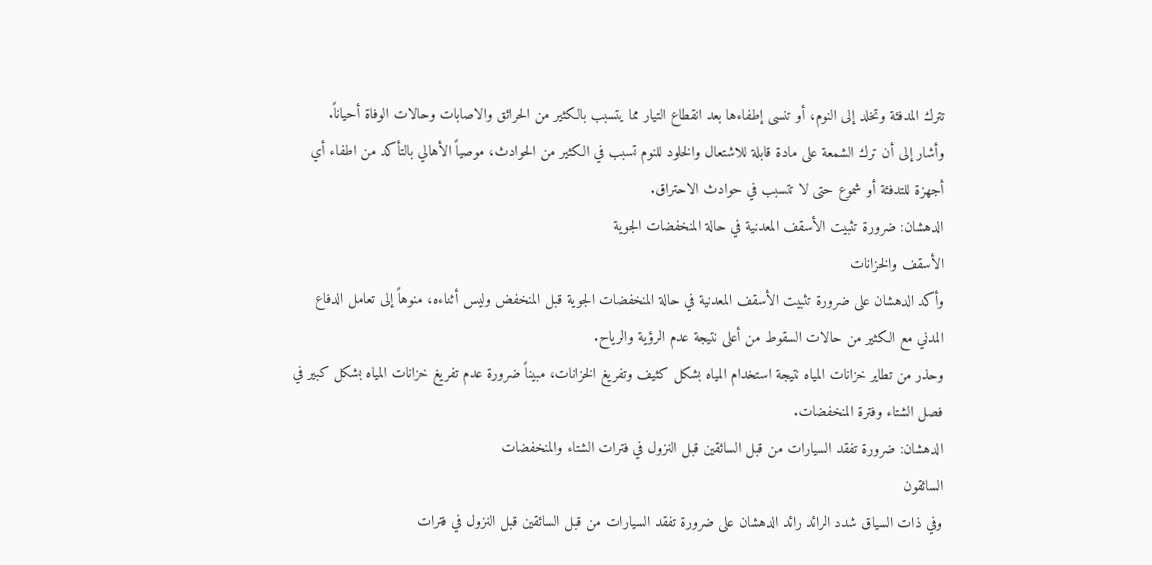تترك المدفئة وتخلد إلى النوم، أو تنسى إطفاءها بعد انقطاع التيار مما يتسبب بالكثير من الحرائق والاصابات وحالات الوفاة أحياناً.
وأشار إلى أن ترك الشمعة على مادة قابلة للاشتعال والخلود للنوم تسبب في الكثير من الحوادث، موصياً الأهالي بالتأكد من اطفاء أي أجهزة للتدفئة أو شموع حتى لا تتسبب في حوادث الاحتراق.
الدهشان: ضرورة تثبيت الأسقف المعدنية في حالة المنخفضات الجوية
الأسقف والخزانات
وأكد الدهشان على ضرورة تثبيت الأسقف المعدنية في حالة المنخفضات الجوية قبل المنخفض وليس أثناءه، منوهاً إلى تعامل الدفاع المدني مع الكثير من حالات السقوط من أعلى نتيجة عدم الرؤية والرياح.
وحذر من تطاير خزانات المياه نتيجة استخدام المياه بشكل كثيف وتفريغ الخزانات، مبيناً ضرورة عدم تفريغ خزانات المياه بشكل كبير في فصل الشتاء وفترة المنخفضات.
الدهشان: ضرورة تفقد السيارات من قبل السائقين قبل النزول في فترات الشتاء والمنخفضات
السائقون
وفي ذات السياق شدد الرائد رائد الدهشان على ضرورة تفقد السيارات من قبل السائقين قبل النزول في فترات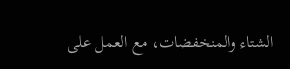الشتاء والمنخفضات، مع العمل على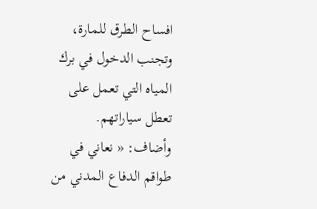افساح الطرق للمارة، وتجنب الدخول في برك المياه التي تعمل على تعطل سياراتهم.
وأضاف: « نعاني في طواقم الدفاع المدني من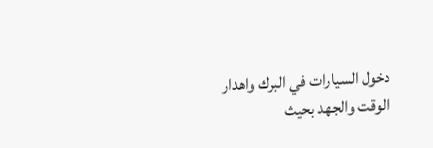دخول السيارات في البرك واهدار الوقت والجهد بحيث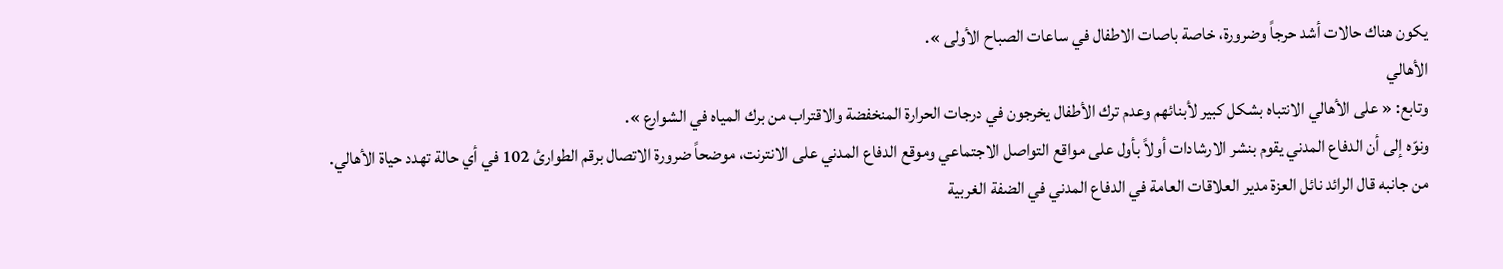يكون هناك حالات أشد حرجاً وضرورة، خاصة باصات الاطفال في ساعات الصباح الأولى ».
الأهالي
وتابع: « على الأهالي الانتباه بشكل كبير لأبنائهم وعدم ترك الأطفال يخرجون في درجات الحرارة المنخفضة والاقتراب من برك المياه في الشوارع ».
ونوّه إلى أن الدفاع المدني يقوم بنشر الارشادات أولاً بأول على مواقع التواصل الاجتماعي وموقع الدفاع المدني على الانترنت، موضحاً ضرورة الاتصال برقم الطوارئ 102 في أي حالة تهدد حياة الأهالي.
من جانبه قال الرائد نائل العزة مدير العلاقات العامة في الدفاع المدني في الضفة الغربية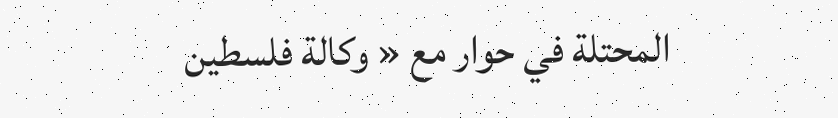المحتلة في حوار مع « وكالة فلسطين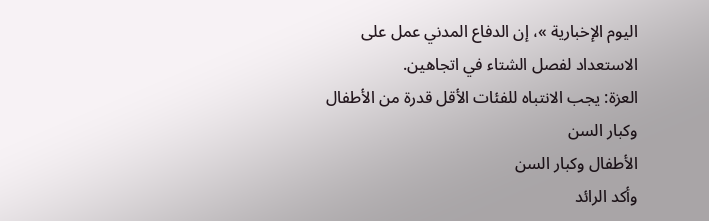اليوم الإخبارية »، إن الدفاع المدني عمل على الاستعداد لفصل الشتاء في اتجاهين.
العزة: يجب الانتباه للفئات الأقل قدرة من الأطفال وكبار السن
الأطفال وكبار السن
وأكد الرائد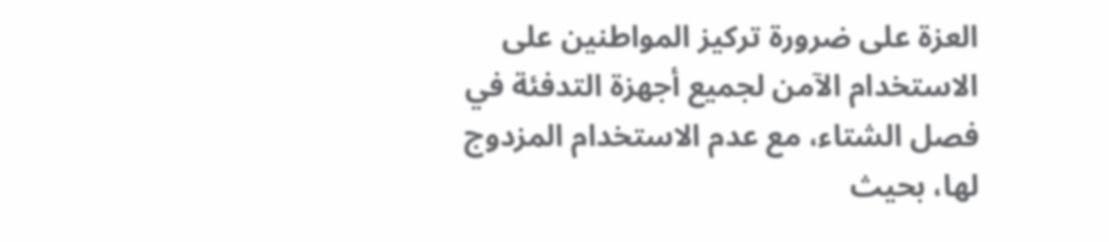العزة على ضرورة تركيز المواطنين على الاستخدام الآمن لجميع أجهزة التدفئة في فصل الشتاء، مع عدم الاستخدام المزدوج لها، بحيث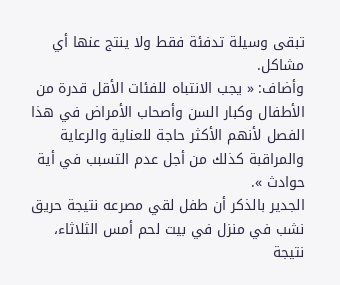تبقى وسيلة تدفئة فقط ولا ينتج عنها أي مشاكل.
وأضاف: « يجب الانتباه للفئات الأقل قدرة من الأطفال وكبار السن وأصحاب الأمراض في هذا الفصل لأنهم الأكثر حاجة للعناية والرعاية والمراقبة كذلك من أجل عدم التسبب في أية حوادث ».
الجدير بالذكر أن طفل لقي مصرعه نتيجة حريق نشب في منزل في بيت لحم أمس الثلاثاء، نتيجة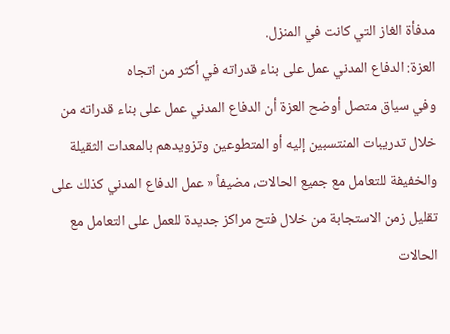مدفأة الغاز التي كانت في المنزل.
العزة: الدفاع المدني عمل على بناء قدراته في أكثر من اتجاه
وفي سياق متصل أوضح العزة أن الدفاع المدني عمل على بناء قدراته من خلال تدريبات المنتسبين إليه أو المتطوعين وتزويدهم بالمعدات الثقيلة والخفيفة للتعامل مع جميع الحالات، مضيفاً « عمل الدفاع المدني كذلك على تقليل زمن الاستجابة من خلال فتح مراكز جديدة للعمل على التعامل مع الحالات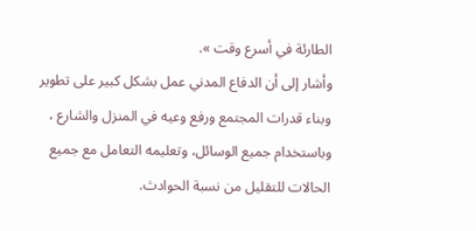الطارئة في أسرع وقت ».
وأشار إلى أن الدفاع المدني عمل بشكل كبير على تطوير وبناء قدرات المجتمع ورفع وعيه في المنزل والشارع ، وباستخدام جميع الوسائل، وتعليمه التعامل مع جميع الحالات للتقليل من نسبة الحوادث.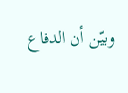وبيّن أن الدفاع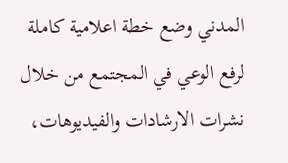المدني وضع خطة اعلامية كاملة لرفع الوعي في المجتمع من خلال نشرات الارشادات والفيديوهات،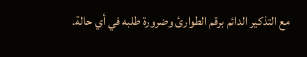مع التذكير الدائم برقم الطوارئ وضرورة طلبه في أي حالة.